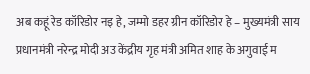अब कहूं रेड कॉरिडोर नइ हे, जम्मो डहर ग्रीन कॉरिडोर हे – मुख्यमंत्री साय
प्रधानमंत्री नरेन्द्र मोदी अउ केंद्रीय गृह मंत्री अमित शाह के अगुवाई म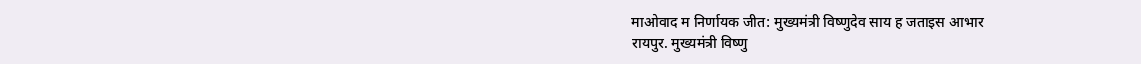माओवाद म निर्णायक जीत: मुख्यमंत्री विष्णुदेव साय ह जताइस आभार
रायपुर. मुख्यमंत्री विष्णु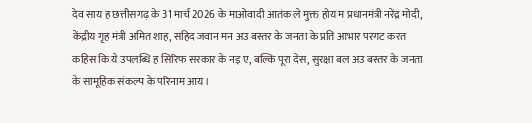देव साय ह छत्तीसगढ़ के 31 मार्च 2026 के माओवादी आतंक ले मुक्त होय म प्रधानमंत्री नरेंद्र मोदी, केंद्रीय गृह मंत्री अमित शाह, सहिद जवान मन अउ बस्तर के जनता के प्रति आभार परगट करत कहिस कि ये उपलब्धि ह सिरिफ सरकार के नइ ए, बल्कि पूरा देस, सुरक्षा बल अउ बस्तर के जनता के सामूहिक संकल्प के परिनाम आय।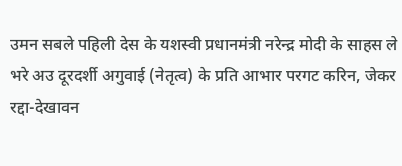उमन सबले पहिली देस के यशस्वी प्रधानमंत्री नरेन्द्र मोदी के साहस ले भरे अउ दूरदर्शी अगुवाई (नेतृत्व) के प्रति आभार परगट करिन, जेकर रद्दा-देखावन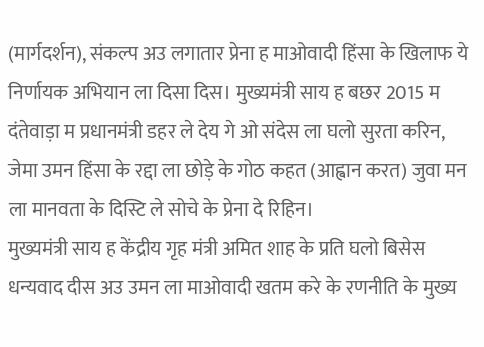(मार्गदर्शन), संकल्प अउ लगातार प्रेना ह माओवादी हिंसा के खिलाफ ये निर्णायक अभियान ला दिसा दिस। मुख्यमंत्री साय ह बछर 2015 म दंतेवाड़ा म प्रधानमंत्री डहर ले देय गे ओ संदेस ला घलो सुरता करिन, जेमा उमन हिंसा के रद्दा ला छोड़े के गोठ कहत (आह्वान करत) जुवा मन ला मानवता के दिस्टि ले सोचे के प्रेना दे रिहिन।
मुख्यमंत्री साय ह केंद्रीय गृह मंत्री अमित शाह के प्रति घलो बिसेस धन्यवाद दीस अउ उमन ला माओवादी खतम करे के रणनीति के मुख्य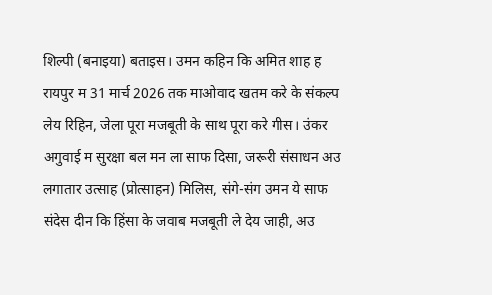शिल्पी (बनाइया) बताइस। उमन कहिन कि अमित शाह ह रायपुर म 31 मार्च 2026 तक माओवाद खतम करे के संकल्प लेय रिहिन, जेला पूरा मजबूती के साथ पूरा करे गीस। उंकर अगुवाई म सुरक्षा बल मन ला साफ दिसा, जरूरी संसाधन अउ लगातार उत्साह (प्रोत्साहन) मिलिस, संगे-संग उमन ये साफ संदेस दीन कि हिंसा के जवाब मजबूती ले देय जाही, अउ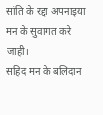सांति के रद्दा अपनाइया मन के सुवागत करे जाही।
सहिद मन के बलिदान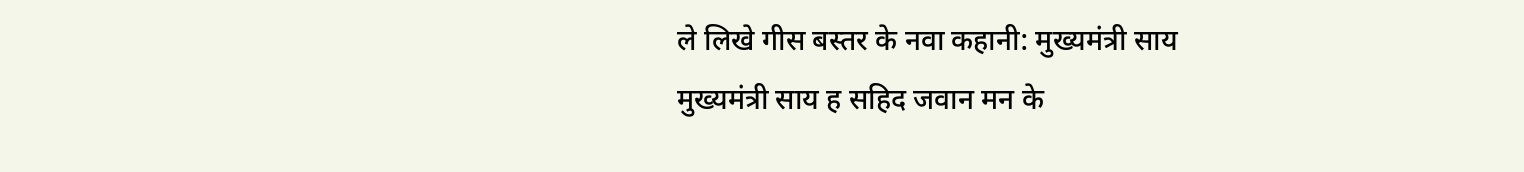ले लिखे गीस बस्तर के नवा कहानी: मुख्यमंत्री साय
मुख्यमंत्री साय ह सहिद जवान मन के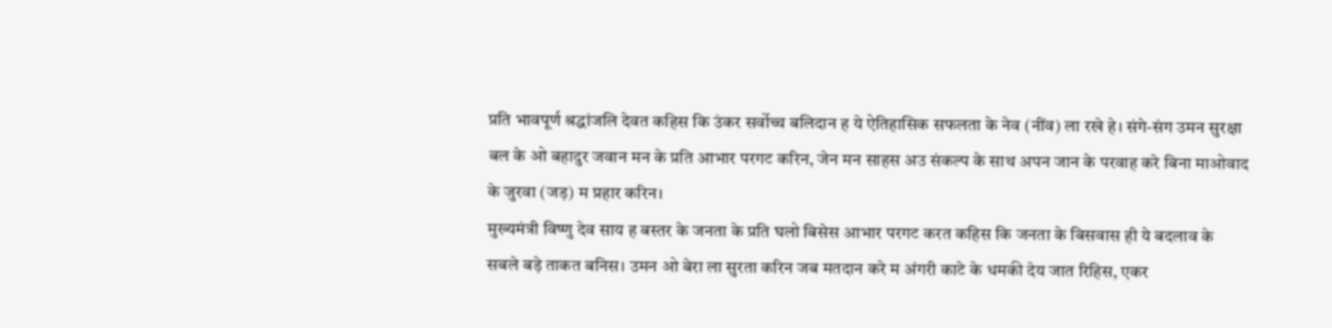प्रति भावपूर्ण श्रद्धांजलि देवत कहिस कि उंकर सर्वोच्च बलिदान ह ये ऐतिहासिक सफलता के नेव (नींव) ला रखे हे। संगे-संग उमन सुरक्षा बल के ओ बहादुर जवान मन के प्रति आभार परगट करिन, जेन मन साहस अउ संकल्प के साथ अपन जान के परवाह करे बिना माओवाद के जुरवा (जड़) म प्रहार करिन।
मुख्यमंत्री विष्णु देव साय ह बस्तर के जनता के प्रति घलो बिसेस आभार परगट करत कहिस कि जनता के बिसवास ही ये बदलाव के सबले बड़े ताकत बनिस। उमन ओ बेरा ला सुरता करिन जब मतदान करे म अंगरी काटे के धमकी देय जात रिहिस, एकर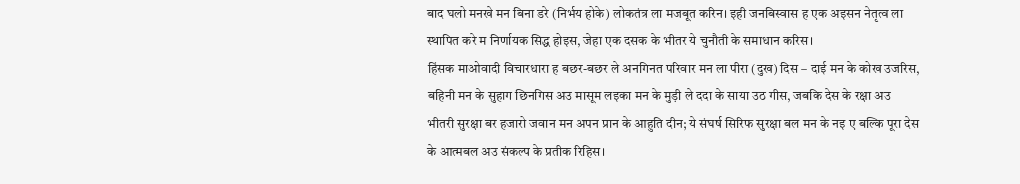बाद घलो मनखे मन बिना डरे (निर्भय होके) लोकतंत्र ला मजबूत करिन। इही जनबिस्वास ह एक अइसन नेतृत्व ला स्थापित करे म निर्णायक सिद्ध होइस, जेहा एक दसक के भीतर ये चुनौती के समाधान करिस।
हिंसक माओवादी विचारधारा ह बछर-बछर ले अनगिनत परिवार मन ला पीरा (दुख) दिस – दाई मन के कोख उजरिस, बहिनी मन के सुहाग छिनगिस अउ मासूम लइका मन के मुड़ी ले ददा के साया उठ गीस, जबकि देस के रक्षा अउ भीतरी सुरक्षा बर हजारो जवान मन अपन प्रान के आहुति दीन; ये संघर्ष सिरिफ सुरक्षा बल मन के नइ ए बल्कि पूरा देस के आत्मबल अउ संकल्प के प्रतीक रिहिस।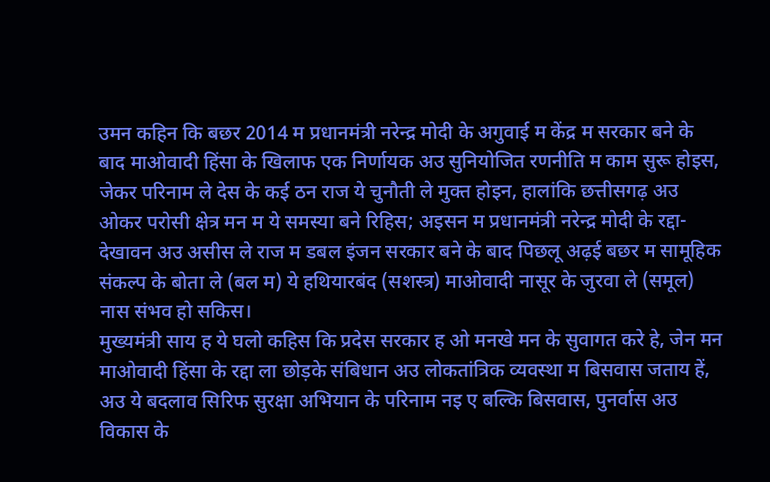उमन कहिन कि बछर 2014 म प्रधानमंत्री नरेन्द्र मोदी के अगुवाई म केंद्र म सरकार बने के बाद माओवादी हिंसा के खिलाफ एक निर्णायक अउ सुनियोजित रणनीति म काम सुरू होइस, जेकर परिनाम ले देस के कई ठन राज ये चुनौती ले मुक्त होइन, हालांकि छत्तीसगढ़ अउ ओकर परोसी क्षेत्र मन म ये समस्या बने रिहिस; अइसन म प्रधानमंत्री नरेन्द्र मोदी के रद्दा-देखावन अउ असीस ले राज म डबल इंजन सरकार बने के बाद पिछलू अढ़ई बछर म सामूहिक संकल्प के बोता ले (बल म) ये हथियारबंद (सशस्त्र) माओवादी नासूर के जुरवा ले (समूल) नास संभव हो सकिस।
मुख्यमंत्री साय ह ये घलो कहिस कि प्रदेस सरकार ह ओ मनखे मन के सुवागत करे हे, जेन मन माओवादी हिंसा के रद्दा ला छोड़के संबिधान अउ लोकतांत्रिक व्यवस्था म बिसवास जताय हें, अउ ये बदलाव सिरिफ सुरक्षा अभियान के परिनाम नइ ए बल्कि बिसवास, पुनर्वास अउ विकास के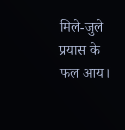मिले-जुले प्रयास के फल आय।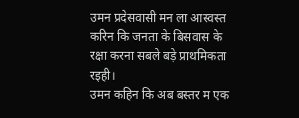उमन प्रदेसवासी मन ला आस्वस्त करिन कि जनता के बिसवास के रक्षा करना सबले बड़े प्राथमिकता रइही।
उमन कहिन कि अब बस्तर म एक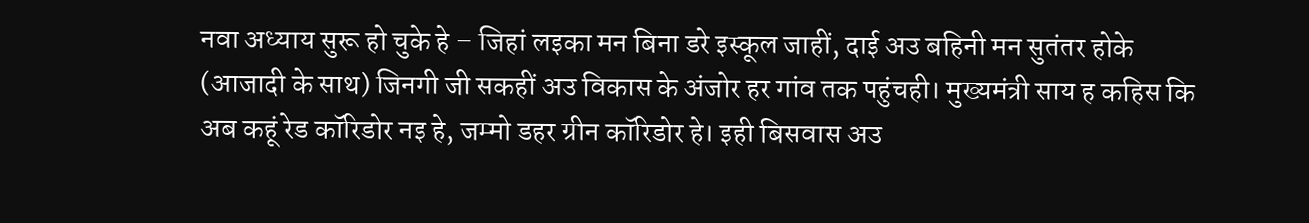नवा अध्याय सुरू हो चुके हे – जिहां लइका मन बिना डरे इस्कूल जाहीं, दाई अउ बहिनी मन सुतंतर होके (आजादी के साथ) जिनगी जी सकहीं अउ विकास के अंजोर हर गांव तक पहुंचही। मुख्यमंत्री साय ह कहिस कि अब कहूं रेड कॉरिडोर नइ हे, जम्मो डहर ग्रीन कॉरिडोर हे। इही बिसवास अउ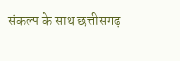संकल्प के साथ छत्तीसगढ़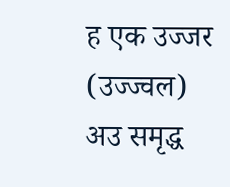ह एक उज्जर (उज्ज्वल) अउ समृद्ध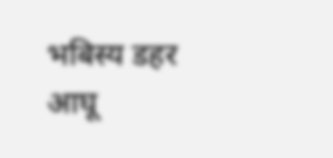भबिस्य डहर आघू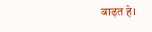बाढ़त हे।